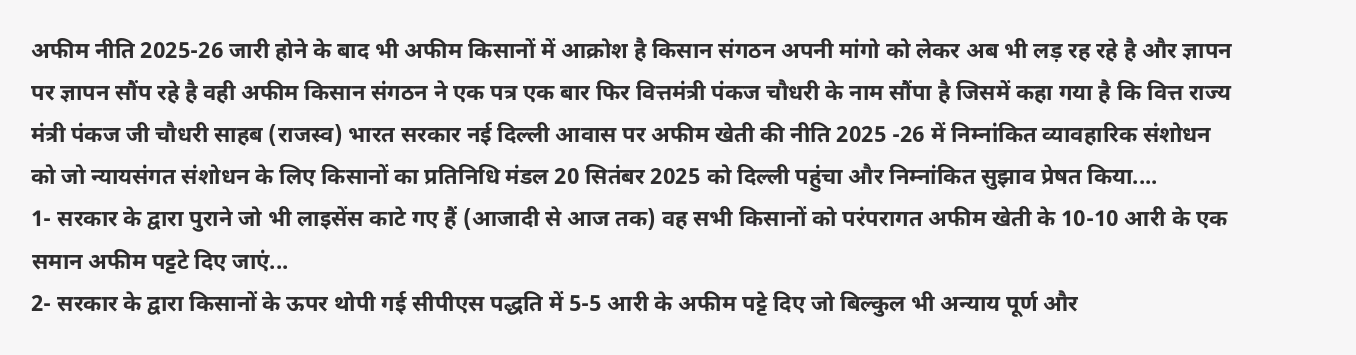अफीम नीति 2025-26 जारी होने के बाद भी अफीम किसानों में आक्रोश है किसान संगठन अपनी मांगो को लेकर अब भी लड़ रह रहे है और ज्ञापन पर ज्ञापन सौंप रहे है वही अफीम किसान संगठन ने एक पत्र एक बार फिर वित्तमंत्री पंकज चौधरी के नाम सौंपा है जिसमें कहा गया है कि वित्त राज्य मंत्री पंकज जी चौधरी साहब (राजस्व) भारत सरकार नई दिल्ली आवास पर अफीम खेती की नीति 2025 -26 में निम्नांकित व्यावहारिक संशोधन को जो न्यायसंगत संशोधन के लिए किसानों का प्रतिनिधि मंडल 20 सितंबर 2025 को दिल्ली पहुंचा और निम्नांकित सुझाव प्रेषत किया....
1- सरकार के द्वारा पुराने जो भी लाइसेंस काटे गए हैं (आजादी से आज तक) वह सभी किसानों को परंपरागत अफीम खेती के 10-10 आरी के एक समान अफीम पट्टटे दिए जाएं...
2- सरकार के द्वारा किसानों के ऊपर थोपी गई सीपीएस पद्धति में 5-5 आरी के अफीम पट्टे दिए जो बिल्कुल भी अन्याय पूर्ण और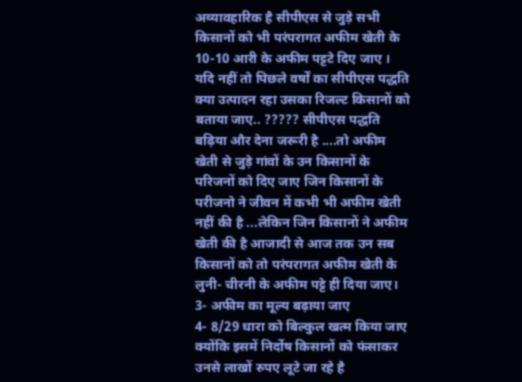अव्यावहारिक है सीपीएस से जुड़े सभी किसानों को भी परंपरागत अफीम खेती के 10-10 आरी के अफीम पट्टटे दिए जाए । यदि नहीं तो पिछले वर्षों का सीपीएस पद्धति क्या उत्पादन रहा उसका रिजल्ट किसानों को बताया जाए.. ????? सीपीएस पद्धति बढ़िया और देना जरूरी है ....तो अफीम खेती से जुड़े गांवों के उन किसानों के परिजनों को दिए जाए जिन किसानों के परीजनो ने जीवन में कभी भी अफीम खेती नहीं की है ...लेकिन जिन किसानों ने अफीम खेती की है आजादी से आज तक उन सब किसानों को तो परंपरागत अफीम खेती के लुनी- चीरनी के अफीम पट्टे ही दिया जाए।
3- अफीम का मूल्य बढ़ाया जाए
4- 8/29 धारा को बिल्कुल खत्म किया जाए क्योंकि इसमें निर्दोष किसानों को फंसाकर उनसे लाखों रुपए लूटे जा रहे है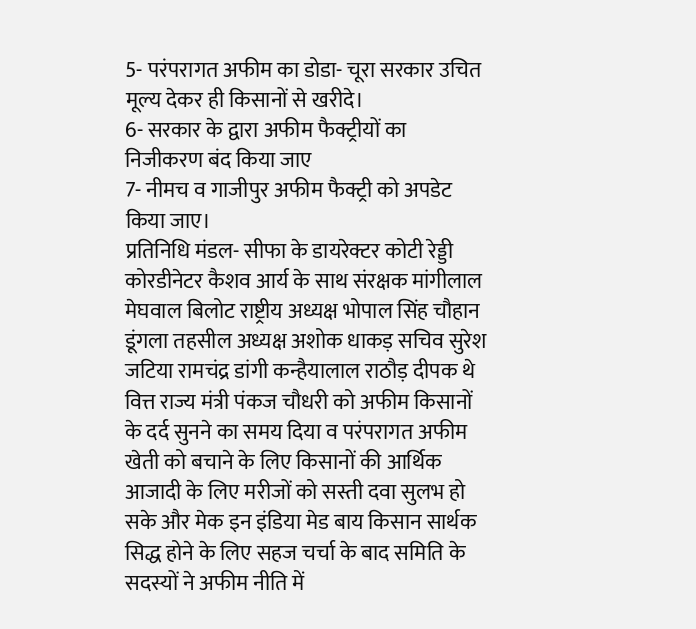5- परंपरागत अफीम का डोडा- चूरा सरकार उचित मूल्य देकर ही किसानों से खरीदे।
6- सरकार के द्वारा अफीम फैक्ट्रीयों का निजीकरण बंद किया जाए
7- नीमच व गाजीपुर अफीम फैक्ट्री को अपडेट किया जाए।
प्रतिनिधि मंडल- सीफा के डायरेक्टर कोटी रेड्डी कोरडीनेटर कैशव आर्य के साथ संरक्षक मांगीलाल मेघवाल बिलोट राष्ट्रीय अध्यक्ष भोपाल सिंह चौहान डूंगला तहसील अध्यक्ष अशोक धाकड़ सचिव सुरेश जटिया रामचंद्र डांगी कन्हैयालाल राठौड़ दीपक थे वित्त राज्य मंत्री पंकज चौधरी को अफीम किसानों के दर्द सुनने का समय दिया व परंपरागत अफीम खेती को बचाने के लिए किसानों की आर्थिक आजादी के लिए मरीजों को सस्ती दवा सुलभ हो सके और मेक इन इंडिया मेड बाय किसान सार्थक सिद्ध होने के लिए सहज चर्चा के बाद समिति के सदस्यों ने अफीम नीति में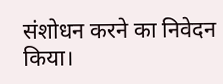संशोधन करने का निवेदन किया।